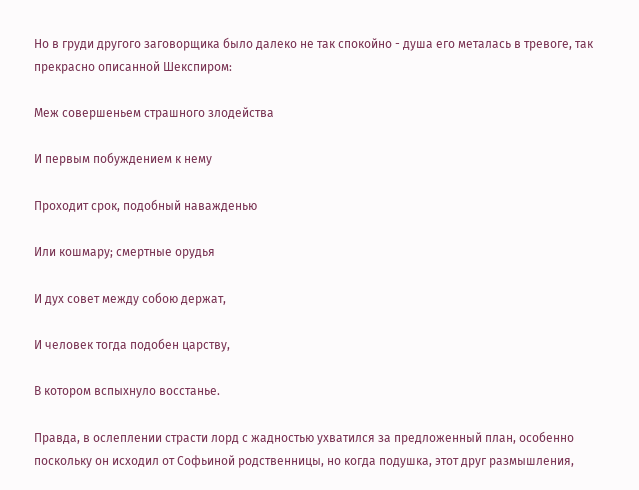Но в груди другого заговорщика было далеко не так спокойно - душа его металась в тревоге, так прекрасно описанной Шекспиром:

Меж совершеньем страшного злодейства

И первым побуждением к нему

Проходит срок, подобный наважденью

Или кошмару; смертные орудья

И дух совет между собою держат,

И человек тогда подобен царству,

В котором вспыхнуло восстанье.

Правда, в ослеплении страсти лорд с жадностью ухватился за предложенный план, особенно поскольку он исходил от Софьиной родственницы, но когда подушка, этот друг размышления,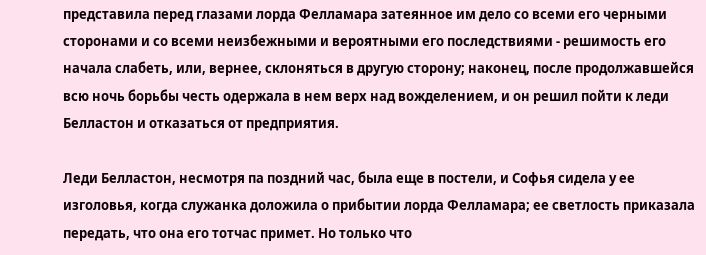представила перед глазами лорда Фелламара затеянное им дело со всеми его черными сторонами и со всеми неизбежными и вероятными его последствиями - решимость его начала слабеть, или, вернее, склоняться в другую сторону; наконец, после продолжавшейся всю ночь борьбы честь одержала в нем верх над вожделением, и он решил пойти к леди Белластон и отказаться от предприятия.

Леди Белластон, несмотря па поздний час, была еще в постели, и Софья сидела у ее изголовья, когда служанка доложила о прибытии лорда Фелламара; ее светлость приказала передать, что она его тотчас примет. Но только что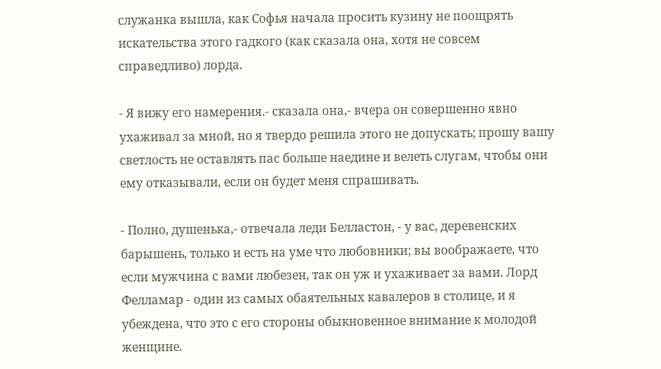служанка вышла, как Софья начала просить кузину не поощрять искательства этого гадкого (как сказала она, хотя не совсем справедливо) лорда.

- Я вижу его намерения.- сказала она,- вчера он совершенно явно ухаживал за мной, но я твердо решила этого не допускать; прошу вашу светлость не оставлять пас больше наедине и велеть слугам, чтобы они ему отказывали, если он будет меня спрашивать.

- Полно, душенька,- отвечала леди Белластон, - у вас, деревенских барышень, только и есть на уме что любовники; вы воображаете, что если мужчина с вами любезен, так он уж и ухаживает за вами. Лорд Фелламар - один из самых обаятельных кавалеров в столице, и я убеждена, что это с его стороны обыкновенное внимание к молодой женщине.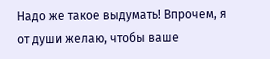Надо же такое выдумать! Впрочем, я от души желаю, чтобы ваше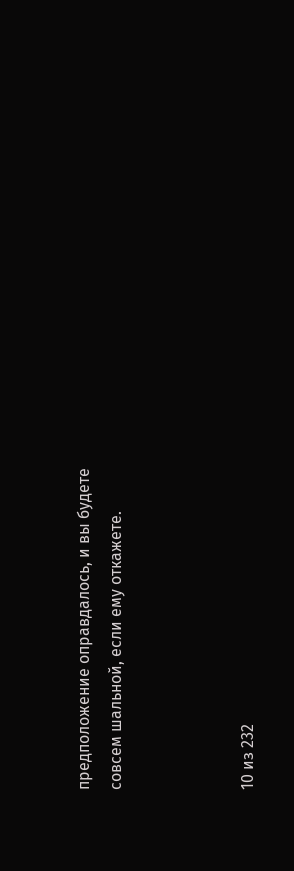предположение оправдалось, и вы будете совсем шальной, если ему откажете.



10 из 232